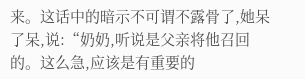来。这话中的暗示不可谓不露骨了,她呆了呆,说:“奶奶,听说是父亲将他召回的。这么急,应该是有重要的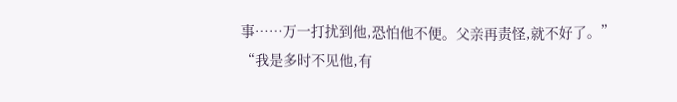事……万一打扰到他,恐怕他不便。父亲再责怪,就不好了。”
“我是多时不见他,有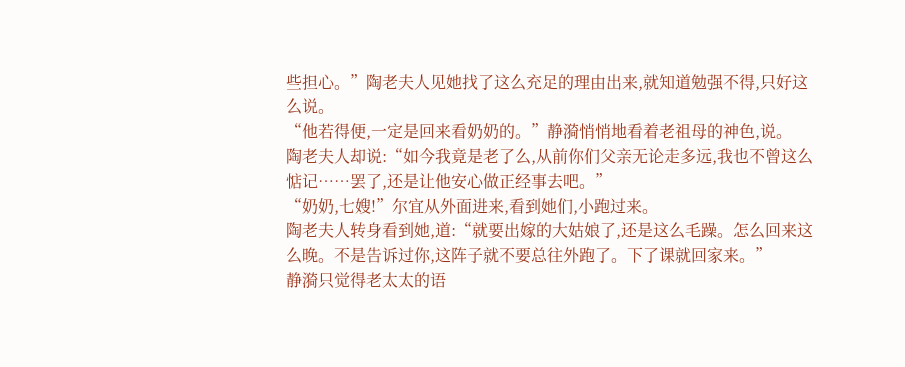些担心。”陶老夫人见她找了这么充足的理由出来,就知道勉强不得,只好这么说。
“他若得便,一定是回来看奶奶的。”静漪悄悄地看着老祖母的神色,说。
陶老夫人却说:“如今我竟是老了么,从前你们父亲无论走多远,我也不曾这么惦记……罢了,还是让他安心做正经事去吧。”
“奶奶,七嫂!”尔宜从外面进来,看到她们,小跑过来。
陶老夫人转身看到她,道:“就要出嫁的大姑娘了,还是这么毛躁。怎么回来这么晚。不是告诉过你,这阵子就不要总往外跑了。下了课就回家来。”
静漪只觉得老太太的语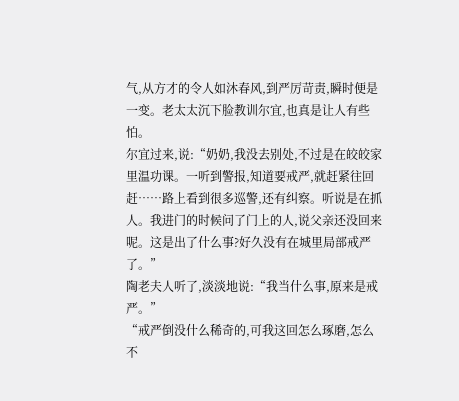气,从方才的令人如沐春风,到严厉苛责,瞬时便是一变。老太太沉下脸教训尔宜,也真是让人有些怕。
尔宜过来,说:“奶奶,我没去别处,不过是在皎皎家里温功课。一听到警报,知道要戒严,就赶紧往回赶……路上看到很多巡警,还有纠察。听说是在抓人。我进门的时候问了门上的人,说父亲还没回来呢。这是出了什么事?好久没有在城里局部戒严了。”
陶老夫人听了,淡淡地说:“我当什么事,原来是戒严。”
“戒严倒没什么稀奇的,可我这回怎么琢磨,怎么不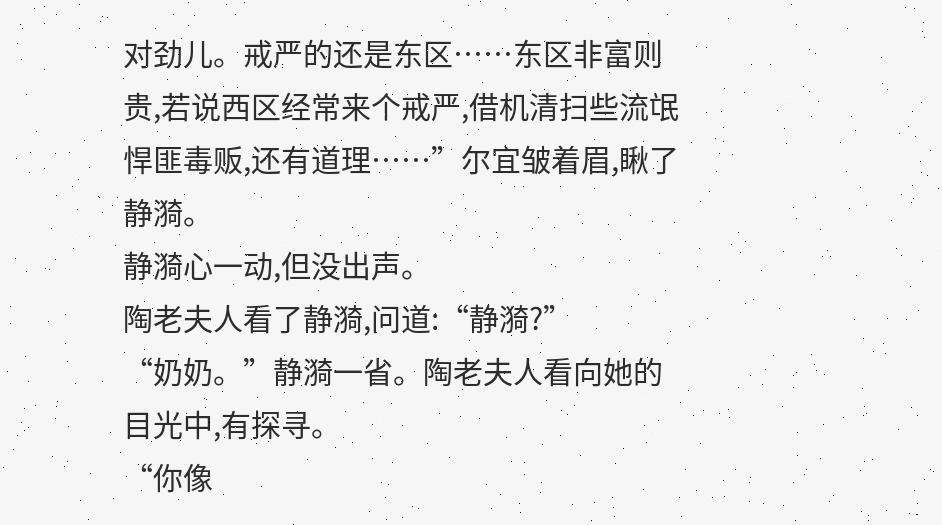对劲儿。戒严的还是东区……东区非富则贵,若说西区经常来个戒严,借机清扫些流氓悍匪毒贩,还有道理……”尔宜皱着眉,瞅了静漪。
静漪心一动,但没出声。
陶老夫人看了静漪,问道:“静漪?”
“奶奶。”静漪一省。陶老夫人看向她的目光中,有探寻。
“你像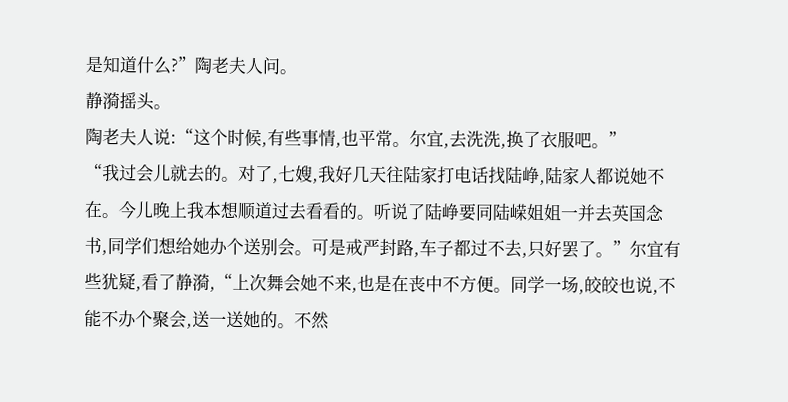是知道什么?”陶老夫人问。
静漪摇头。
陶老夫人说:“这个时候,有些事情,也平常。尔宜,去洗洗,换了衣服吧。”
“我过会儿就去的。对了,七嫂,我好几天往陆家打电话找陆峥,陆家人都说她不在。今儿晚上我本想顺道过去看看的。听说了陆峥要同陆嵘姐姐一并去英国念书,同学们想给她办个送别会。可是戒严封路,车子都过不去,只好罢了。”尔宜有些犹疑,看了静漪,“上次舞会她不来,也是在丧中不方便。同学一场,皎皎也说,不能不办个聚会,送一送她的。不然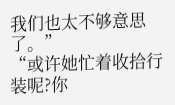我们也太不够意思了。”
“或许她忙着收拾行装呢?你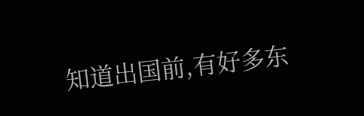知道出国前,有好多东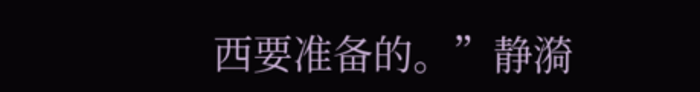西要准备的。”静漪